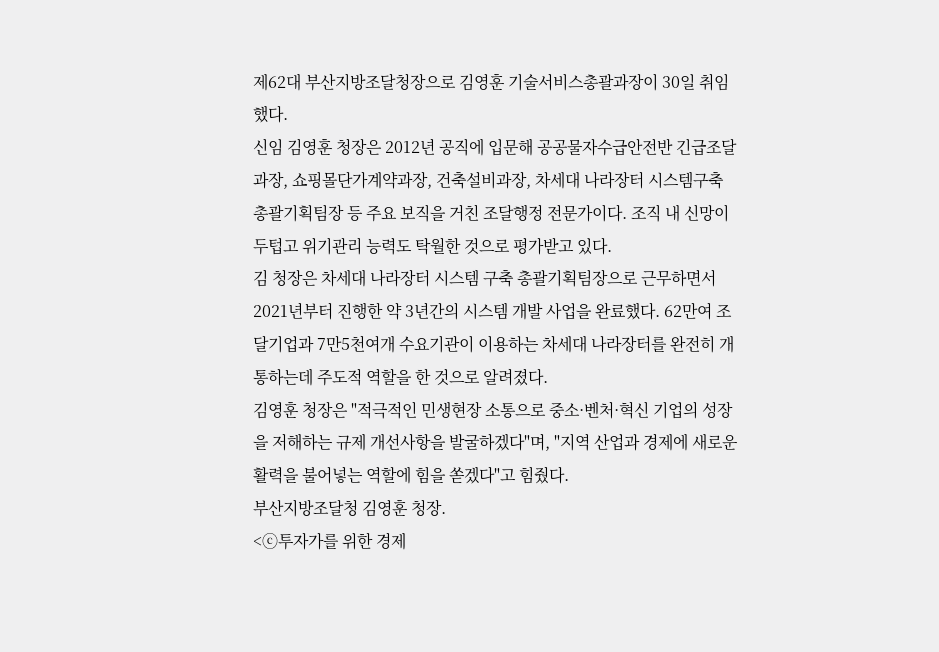제62대 부산지방조달청장으로 김영훈 기술서비스총괄과장이 30일 취임했다.
신임 김영훈 청장은 2012년 공직에 입문해 공공물자수급안전반 긴급조달과장, 쇼핑몰단가계약과장, 건축설비과장, 차세대 나라장터 시스템구축 총괄기획팀장 등 주요 보직을 거친 조달행정 전문가이다. 조직 내 신망이 두텁고 위기관리 능력도 탁월한 것으로 평가받고 있다.
김 청장은 차세대 나라장터 시스템 구축 총괄기획팀장으로 근무하면서 2021년부터 진행한 약 3년간의 시스템 개발 사업을 완료했다. 62만여 조달기업과 7만5천여개 수요기관이 이용하는 차세대 나라장터를 완전히 개통하는데 주도적 역할을 한 것으로 알려졌다.
김영훈 청장은 "적극적인 민생현장 소통으로 중소·벤처·혁신 기업의 성장을 저해하는 규제 개선사항을 발굴하겠다"며, "지역 산업과 경제에 새로운 활력을 불어넣는 역할에 힘을 쏟겠다"고 힘줬다.
부산지방조달청 김영훈 청장.
<ⓒ투자가를 위한 경제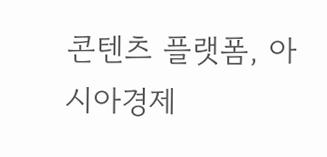콘텐츠 플랫폼, 아시아경제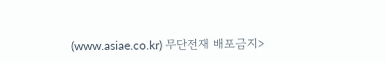(www.asiae.co.kr) 무단전재 배포금지>